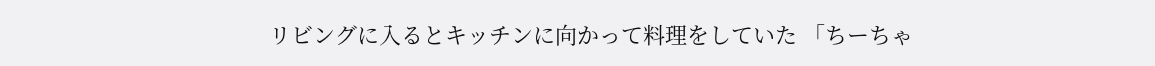リビングに入るとキッチンに向かって料理をしていた 「ちーちゃ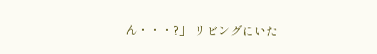ん・・・?」 リビングにいた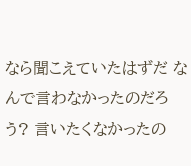なら聞こえていたはずだ なんで言わなかったのだろう? 言いたくなかったの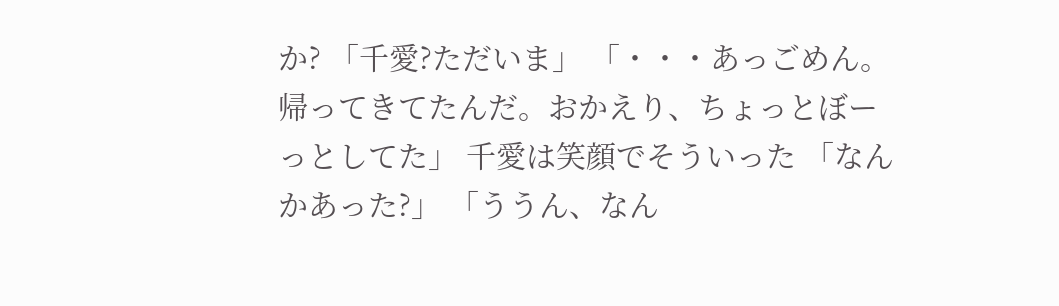か? 「千愛?ただいま」 「・・・あっごめん。帰ってきてたんだ。おかえり、ちょっとぼーっとしてた」 千愛は笑顔でそういった 「なんかあった?」 「ううん、なん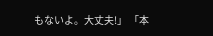もないよ。大丈夫!」 「本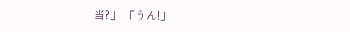当?」 「うん!」